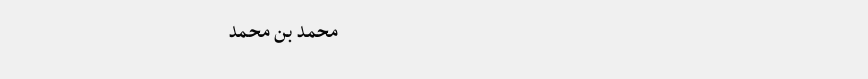محمد بن محمد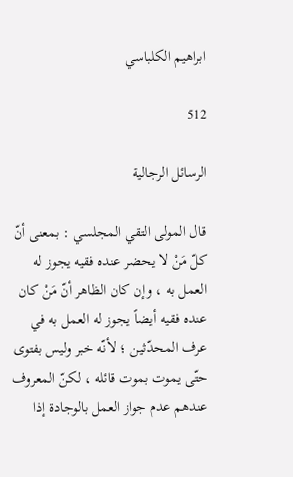ابراهيم الكلباسي

512

الرسائل الرجالية

قال المولى التقي المجلسي : بمعنى أنّ كلّ مَنْ لا يحضر عنده فقيه يجوز له العمل به ، وإن كان الظاهر أنّ مَنْ كان عنده فقيه أيضاً يجوز له العمل به في عرف المحدّثين ؛ لأنّه خبر وليس بفتوى حتّى يموت بموت قائله ، لكنّ المعروف عندهم عدم جواز العمل بالوجادة إذا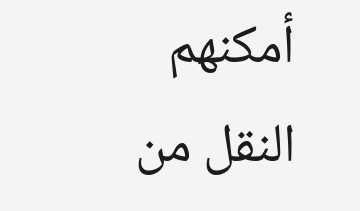أمكنهم النقل من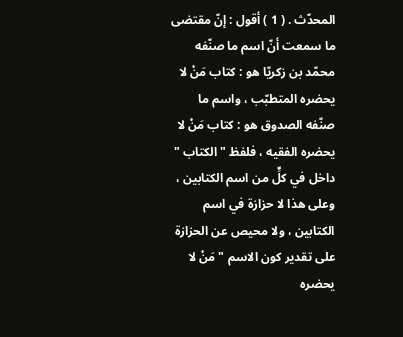المحدّث . ( 1 ) أقول : إنّ مقتضى ما سمعت أنّ اسم ما صنّفه محمّد بن زكريّا هو : كتاب مَنْ لا يحضره المتطبّب ، واسم ما صنّفه الصدوق هو : كتاب مَنْ لا يحضره الفقيه ، فلفظ " الكتاب " داخل في كلٍّ من اسم الكتابين ، وعلى هذا لا حزازة في اسم الكتابين ، ولا محيص عن الحزازة على تقدير كون الاسم " مَنْ لا يحضره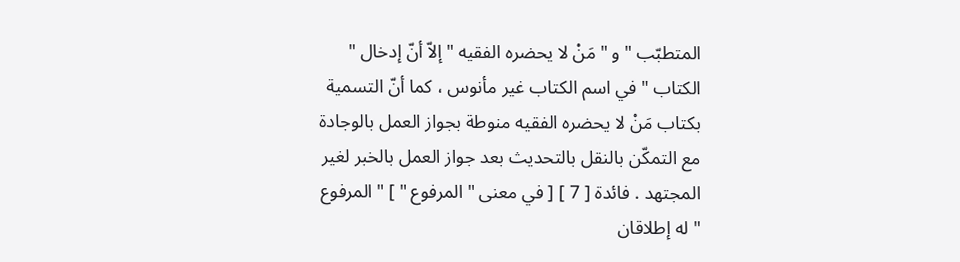المتطبّب " و " مَنْ لا يحضره الفقيه " إلاّ أنّ إدخال " الكتاب " في اسم الكتاب غير مأنوس ، كما أنّ التسمية بكتاب مَنْ لا يحضره الفقيه منوطة بجواز العمل بالوجادة مع التمكّن بالنقل بالتحديث بعد جواز العمل بالخبر لغير المجتهد . فائدة [ 7 ] [ في معنى " المرفوع " ] " المرفوع " له إطلاقان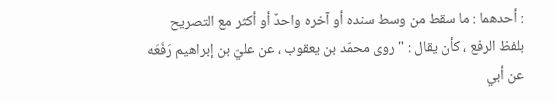: أحدهما : ما سقط من وسط سنده أو آخره واحدٌ أو أكثر مع التصريح بلفظ الرفع ، كأن يقال : " روى محمّد بن يعقوب ، عن عليّ بن إبراهيم رَفَعَه عن أبي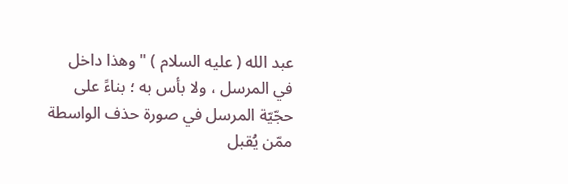عبد الله ( عليه السلام ) " وهذا داخل في المرسل ، ولا بأس به ؛ بناءً على حجّيّة المرسل في صورة حذف الواسطة ممّن يُقبل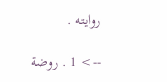روايته .

--> 1 . روضة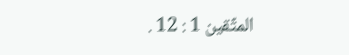المتّقين 1 : 12 .